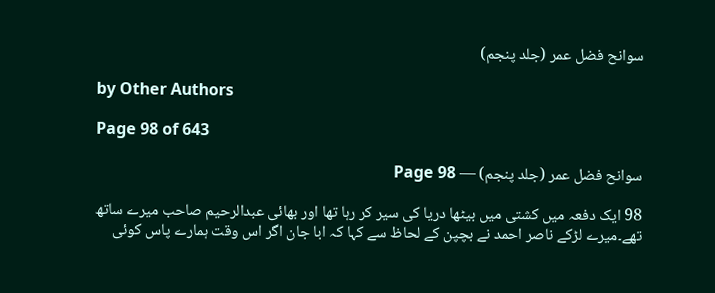سوانح فضل عمر (جلد پنجم)

by Other Authors

Page 98 of 643

سوانح فضل عمر (جلد پنجم) — Page 98

98 ایک دفعہ میں کشتی میں بیٹھا دریا کی سیر کر رہا تھا اور بھائی عبدالرحیم صاحب میرے ساتھ تھے۔میرے لڑکے ناصر احمد نے بچپن کے لحاظ سے کہا کہ ابا جان اگر اس وقت ہمارے پاس کوئی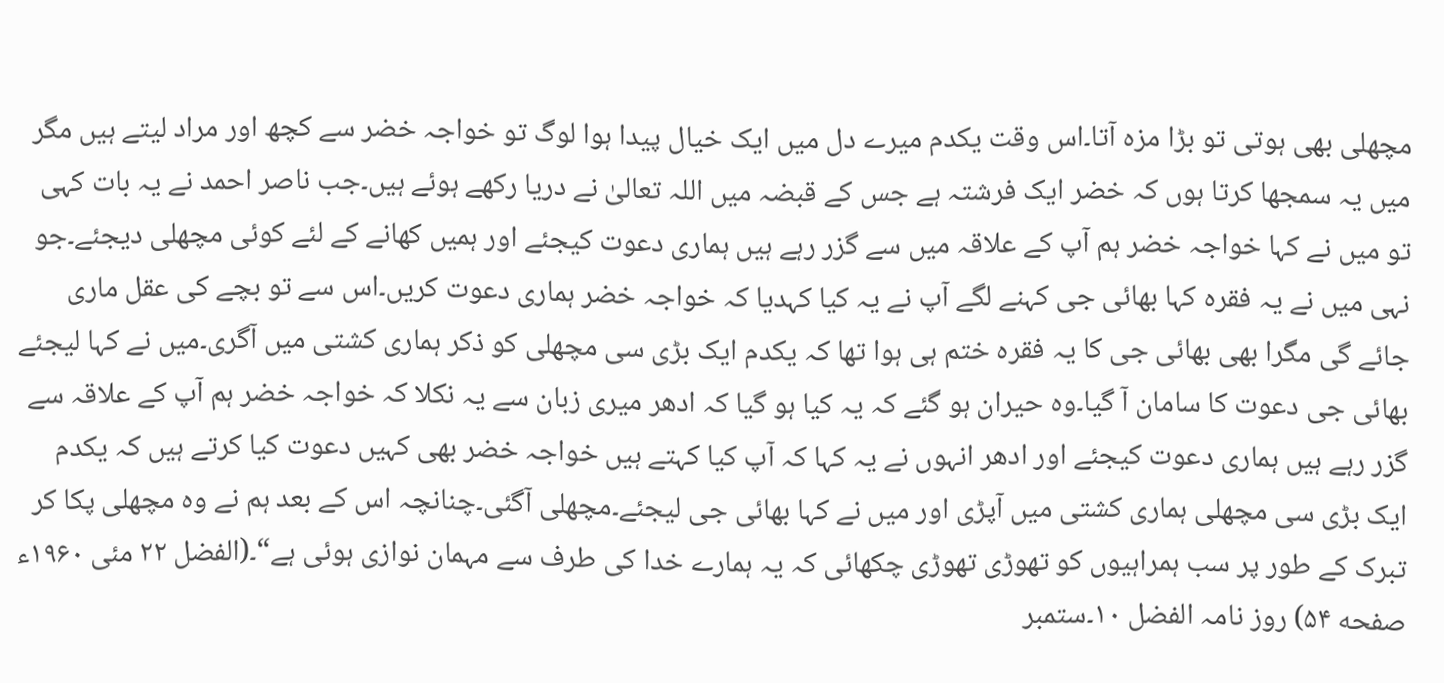مچھلی بھی ہوتی تو بڑا مزہ آتا۔اس وقت یکدم میرے دل میں ایک خیال پیدا ہوا لوگ تو خواجہ خضر سے کچھ اور مراد لیتے ہیں مگر میں یہ سمجھا کرتا ہوں کہ خضر ایک فرشتہ ہے جس کے قبضہ میں اللہ تعالیٰ نے دریا رکھے ہوئے ہیں۔جب ناصر احمد نے یہ بات کہی تو میں نے کہا خواجہ خضر ہم آپ کے علاقہ میں سے گزر رہے ہیں ہماری دعوت کیجئے اور ہمیں کھانے کے لئے کوئی مچھلی دیجئے۔جو نہی میں نے یہ فقرہ کہا بھائی جی کہنے لگے آپ نے یہ کیا کہدیا کہ خواجہ خضر ہماری دعوت کریں۔اس سے تو بچے کی عقل ماری جائے گی مگرا بھی بھائی جی کا یہ فقرہ ختم ہی ہوا تھا کہ یکدم ایک بڑی سی مچھلی کو ذکر ہماری کشتی میں آگری۔میں نے کہا لیجئے بھائی جی دعوت کا سامان آ گیا۔وہ حیران ہو گئے کہ یہ کیا ہو گیا کہ ادھر میری زبان سے یہ نکلا کہ خواجہ خضر ہم آپ کے علاقہ سے گزر رہے ہیں ہماری دعوت کیجئے اور ادھر انہوں نے یہ کہا کہ آپ کیا کہتے ہیں خواجہ خضر بھی کہیں دعوت کیا کرتے ہیں کہ یکدم ایک بڑی سی مچھلی ہماری کشتی میں آپڑی اور میں نے کہا بھائی جی لیجئے۔مچھلی آگئی۔چنانچہ اس کے بعد ہم نے وہ مچھلی پکا کر تبرک کے طور پر سب ہمراہیوں کو تھوڑی تھوڑی چکھائی کہ یہ ہمارے خدا کی طرف سے مہمان نوازی ہوئی ہے“۔(الفضل ۲۲ مئی ۱۹۶۰ء صفحه ۵۴) روز نامہ الفضل ۱۰۔ستمبر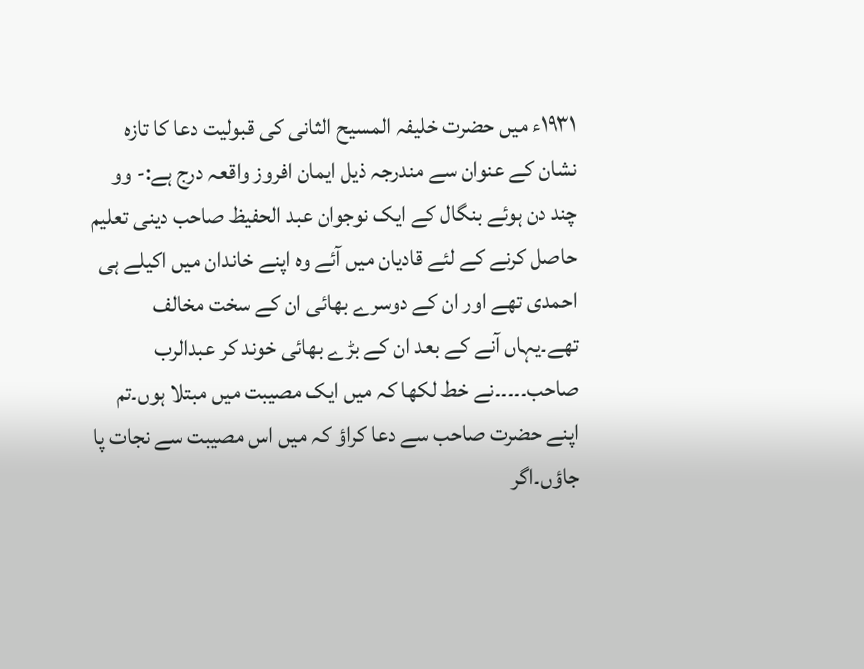۱۹۳۱ء میں حضرت خلیفہ المسیح الثانی کی قبولیت دعا کا تازہ نشان کے عنوان سے مندرجہ ذیل ایمان افروز واقعہ درج ہے:- وو چند دن ہوئے بنگال کے ایک نوجوان عبد الحفیظ صاحب دینی تعلیم حاصل کرنے کے لئے قادیان میں آئے وہ اپنے خاندان میں اکیلے ہی احمدی تھے اور ان کے دوسرے بھائی ان کے سخت مخالف تھے۔یہاں آنے کے بعد ان کے بڑے بھائی خوند کر عبدالرب صاحب۔۔۔۔۔نے خط لکھا کہ میں ایک مصیبت میں مبتلا ہوں۔تم اپنے حضرت صاحب سے دعا کراؤ کہ میں اس مصیبت سے نجات پا جاؤں۔اگر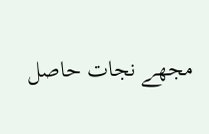مجھے نجات حاصل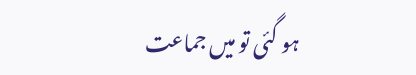ہو گئی تو میں جماعت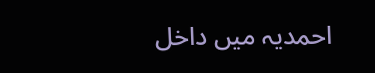احمدیہ میں داخل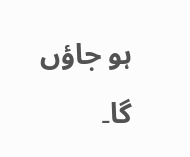ہو جاؤں گا۔